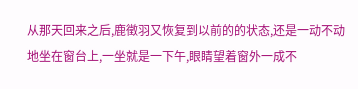从那天回来之后,鹿徵羽又恢复到以前的的状态,还是一动不动地坐在窗台上,一坐就是一下午,眼睛望着窗外一成不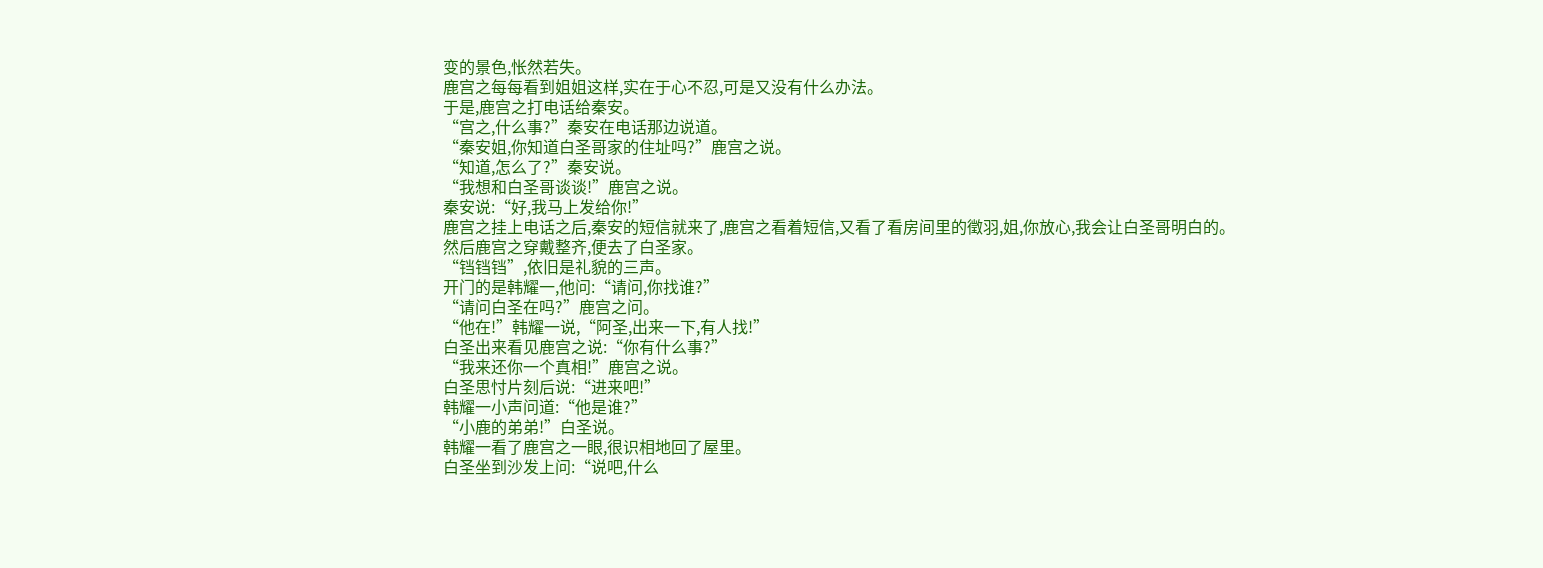变的景色,怅然若失。
鹿宫之每每看到姐姐这样,实在于心不忍,可是又没有什么办法。
于是,鹿宫之打电话给秦安。
“宫之,什么事?”秦安在电话那边说道。
“秦安姐,你知道白圣哥家的住址吗?”鹿宫之说。
“知道,怎么了?”秦安说。
“我想和白圣哥谈谈!”鹿宫之说。
秦安说:“好,我马上发给你!”
鹿宫之挂上电话之后,秦安的短信就来了,鹿宫之看着短信,又看了看房间里的徵羽,姐,你放心,我会让白圣哥明白的。
然后鹿宫之穿戴整齐,便去了白圣家。
“铛铛铛”,依旧是礼貌的三声。
开门的是韩耀一,他问:“请问,你找谁?”
“请问白圣在吗?”鹿宫之问。
“他在!”韩耀一说,“阿圣,出来一下,有人找!”
白圣出来看见鹿宫之说:“你有什么事?”
“我来还你一个真相!”鹿宫之说。
白圣思忖片刻后说:“进来吧!”
韩耀一小声问道:“他是谁?”
“小鹿的弟弟!”白圣说。
韩耀一看了鹿宫之一眼,很识相地回了屋里。
白圣坐到沙发上问:“说吧,什么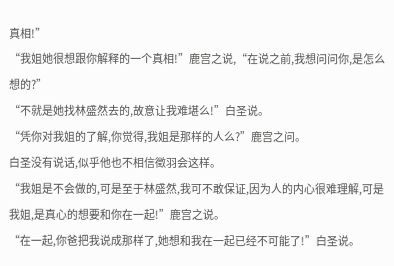真相!”
“我姐她很想跟你解释的一个真相!”鹿宫之说,“在说之前,我想问问你,是怎么想的?”
“不就是她找林盛然去的,故意让我难堪么!”白圣说。
“凭你对我姐的了解,你觉得,我姐是那样的人么?”鹿宫之问。
白圣没有说话,似乎他也不相信徵羽会这样。
“我姐是不会做的,可是至于林盛然,我可不敢保证,因为人的内心很难理解,可是我姐,是真心的想要和你在一起!”鹿宫之说。
“在一起,你爸把我说成那样了,她想和我在一起已经不可能了!”白圣说。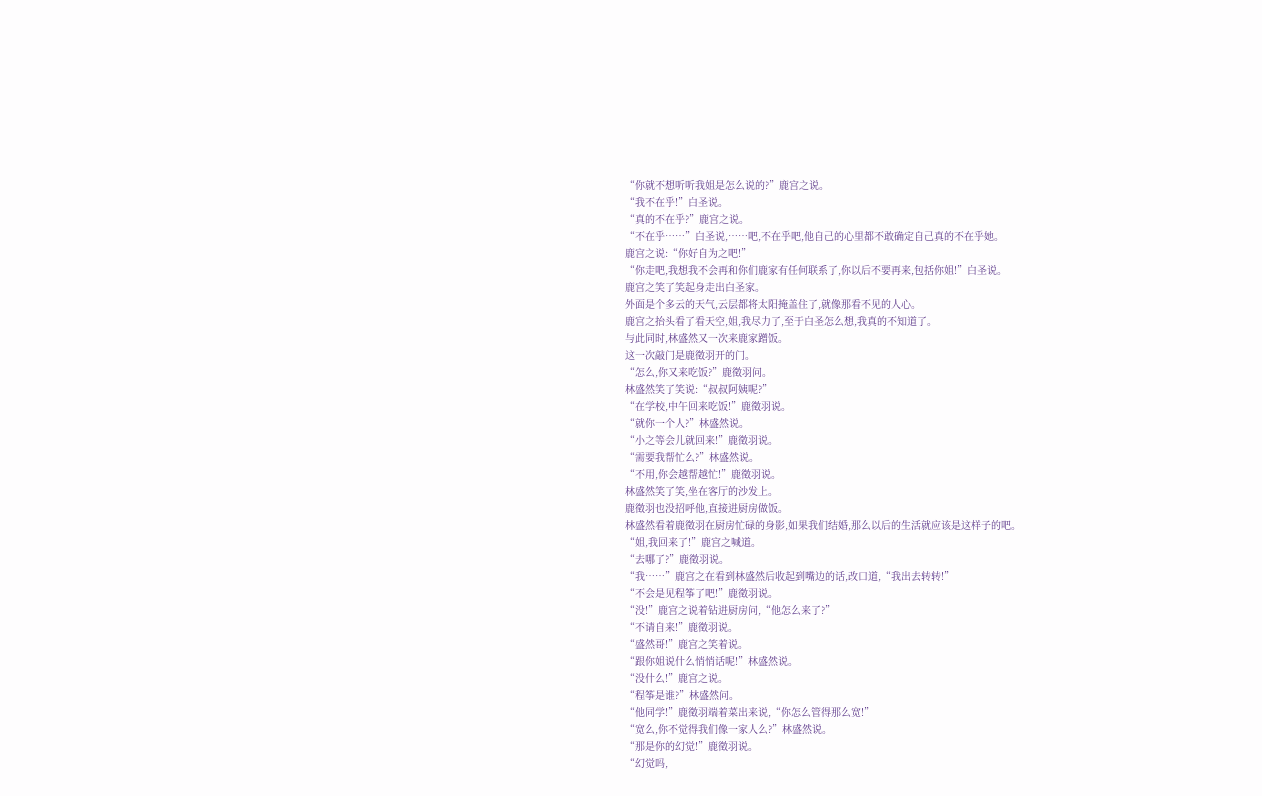“你就不想听听我姐是怎么说的?”鹿宫之说。
“我不在乎!”白圣说。
“真的不在乎?”鹿宫之说。
“不在乎……”白圣说,……吧,不在乎吧,他自己的心里都不敢确定自己真的不在乎她。
鹿宫之说:“你好自为之吧!”
“你走吧,我想我不会再和你们鹿家有任何联系了,你以后不要再来,包括你姐!”白圣说。
鹿宫之笑了笑起身走出白圣家。
外面是个多云的天气,云层都将太阳掩盖住了,就像那看不见的人心。
鹿宫之抬头看了看天空,姐,我尽力了,至于白圣怎么想,我真的不知道了。
与此同时,林盛然又一次来鹿家蹭饭。
这一次敲门是鹿徵羽开的门。
“怎么,你又来吃饭?”鹿徵羽问。
林盛然笑了笑说:“叔叔阿姨呢?”
“在学校,中午回来吃饭!”鹿徵羽说。
“就你一个人?”林盛然说。
“小之等会儿就回来!”鹿徵羽说。
“需要我帮忙么?”林盛然说。
“不用,你会越帮越忙!”鹿徵羽说。
林盛然笑了笑,坐在客厅的沙发上。
鹿徵羽也没招呼他,直接进厨房做饭。
林盛然看着鹿徵羽在厨房忙碌的身影,如果我们结婚,那么以后的生活就应该是这样子的吧。
“姐,我回来了!”鹿宫之喊道。
“去哪了?”鹿徵羽说。
“我……”鹿宫之在看到林盛然后收起到嘴边的话,改口道,“我出去转转!”
“不会是见程筝了吧!”鹿徵羽说。
“没!”鹿宫之说着钻进厨房问,“他怎么来了?”
“不请自来!”鹿徵羽说。
“盛然哥!”鹿宫之笑着说。
“跟你姐说什么悄悄话呢!”林盛然说。
“没什么!”鹿宫之说。
“程筝是谁?”林盛然问。
“他同学!”鹿徵羽端着菜出来说,“你怎么管得那么宽!”
“宽么,你不觉得我们像一家人么?”林盛然说。
“那是你的幻觉!”鹿徵羽说。
“幻觉吗,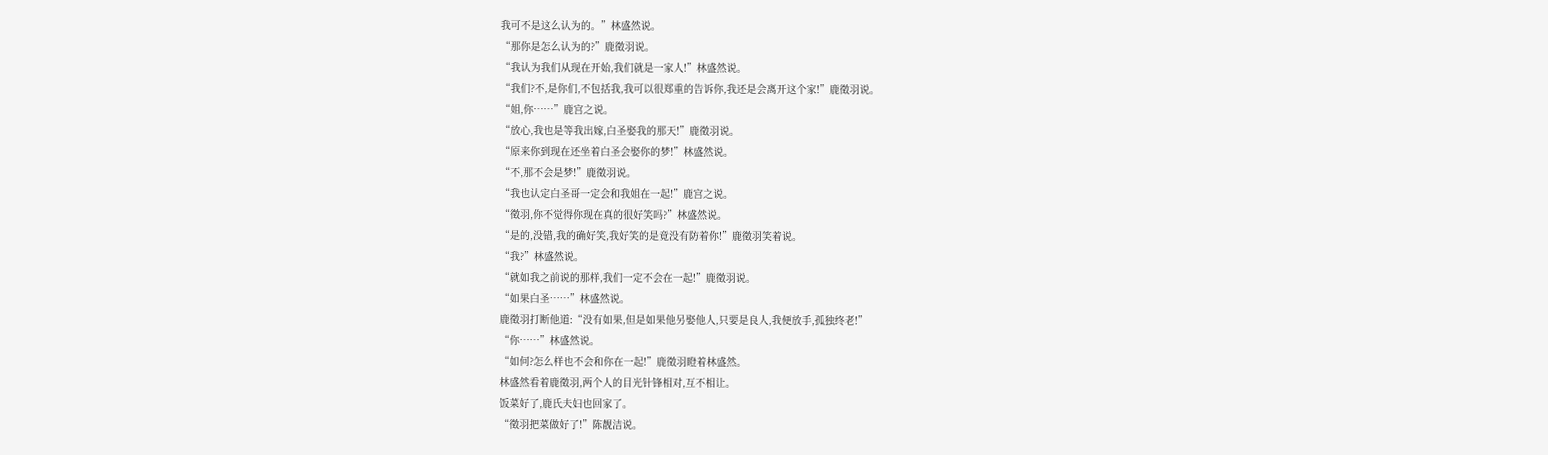我可不是这么认为的。”林盛然说。
“那你是怎么认为的?”鹿徵羽说。
“我认为我们从现在开始,我们就是一家人!”林盛然说。
“我们?不,是你们,不包括我,我可以很郑重的告诉你,我还是会离开这个家!”鹿徵羽说。
“姐,你……”鹿宫之说。
“放心,我也是等我出嫁,白圣娶我的那天!”鹿徵羽说。
“原来你到现在还坐着白圣会娶你的梦!”林盛然说。
“不,那不会是梦!”鹿徵羽说。
“我也认定白圣哥一定会和我姐在一起!”鹿宫之说。
“徵羽,你不觉得你现在真的很好笑吗?”林盛然说。
“是的,没错,我的确好笑,我好笑的是竟没有防着你!”鹿徵羽笑着说。
“我?”林盛然说。
“就如我之前说的那样,我们一定不会在一起!”鹿徵羽说。
“如果白圣……”林盛然说。
鹿徵羽打断他道:“没有如果,但是如果他另娶他人,只要是良人,我便放手,孤独终老!”
“你……”林盛然说。
“如何?怎么样也不会和你在一起!”鹿徵羽瞪着林盛然。
林盛然看着鹿徵羽,两个人的目光针锋相对,互不相让。
饭菜好了,鹿氏夫妇也回家了。
“徵羽把菜做好了!”陈靓洁说。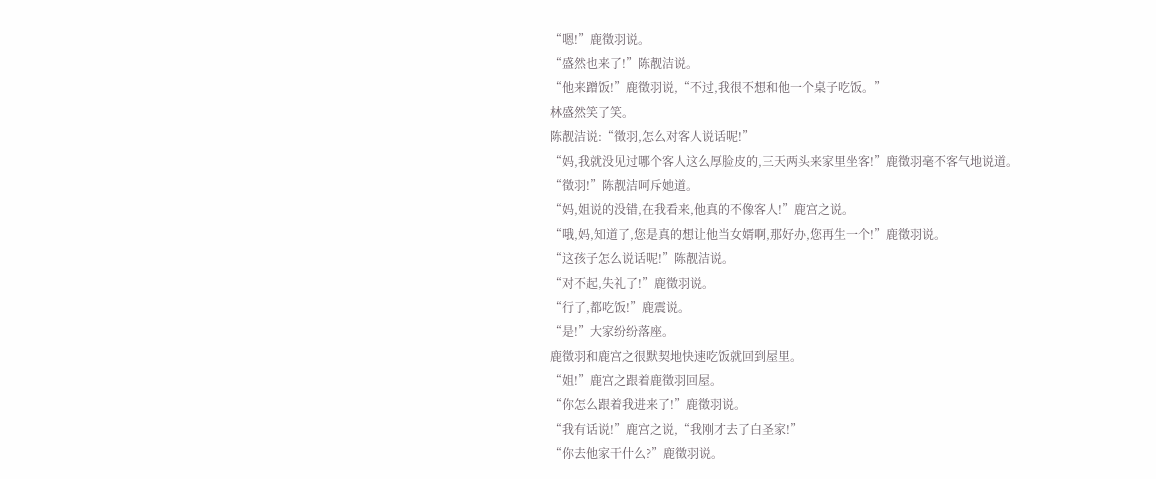“嗯!”鹿徵羽说。
“盛然也来了!”陈靓洁说。
“他来蹭饭!”鹿徵羽说,“不过,我很不想和他一个桌子吃饭。”
林盛然笑了笑。
陈靓洁说:“徵羽,怎么对客人说话呢!”
“妈,我就没见过哪个客人这么厚脸皮的,三天两头来家里坐客!”鹿徵羽毫不客气地说道。
“徵羽!”陈靓洁呵斥她道。
“妈,姐说的没错,在我看来,他真的不像客人!”鹿宫之说。
“哦,妈,知道了,您是真的想让他当女婿啊,那好办,您再生一个!”鹿徵羽说。
“这孩子怎么说话呢!”陈靓洁说。
“对不起,失礼了!”鹿徵羽说。
“行了,都吃饭!”鹿震说。
“是!”大家纷纷落座。
鹿徵羽和鹿宫之很默契地快速吃饭就回到屋里。
“姐!”鹿宫之跟着鹿徵羽回屋。
“你怎么跟着我进来了!”鹿徵羽说。
“我有话说!”鹿宫之说,“我刚才去了白圣家!”
“你去他家干什么?”鹿徵羽说。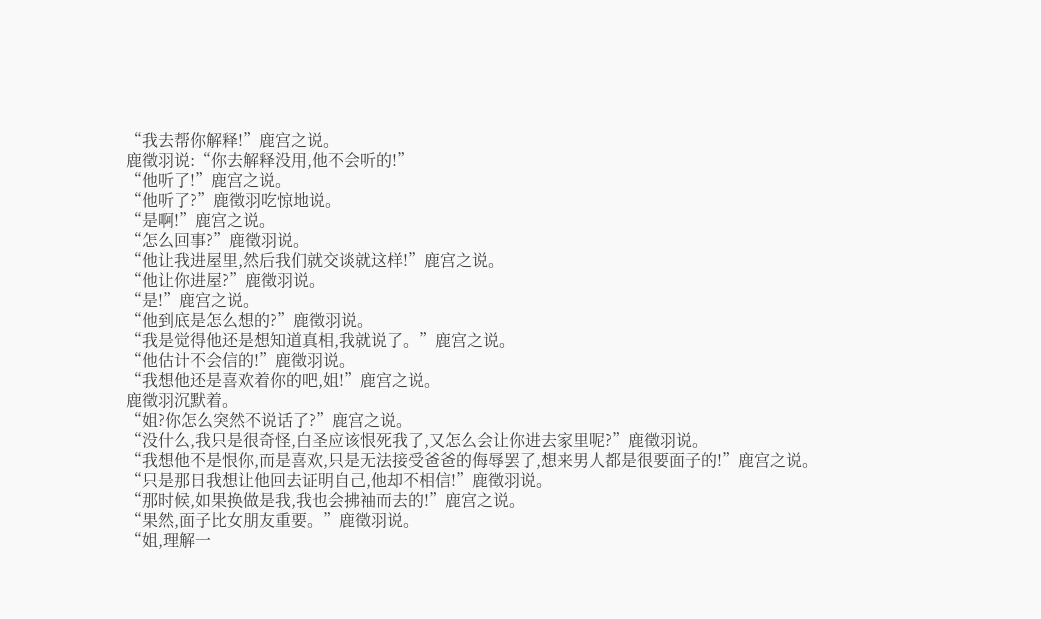“我去帮你解释!”鹿宫之说。
鹿徵羽说:“你去解释没用,他不会听的!”
“他听了!”鹿宫之说。
“他听了?”鹿徵羽吃惊地说。
“是啊!”鹿宫之说。
“怎么回事?”鹿徵羽说。
“他让我进屋里,然后我们就交谈就这样!”鹿宫之说。
“他让你进屋?”鹿徵羽说。
“是!”鹿宫之说。
“他到底是怎么想的?”鹿徵羽说。
“我是觉得他还是想知道真相,我就说了。”鹿宫之说。
“他估计不会信的!”鹿徵羽说。
“我想他还是喜欢着你的吧,姐!”鹿宫之说。
鹿徵羽沉默着。
“姐?你怎么突然不说话了?”鹿宫之说。
“没什么,我只是很奇怪,白圣应该恨死我了,又怎么会让你进去家里呢?”鹿徵羽说。
“我想他不是恨你,而是喜欢,只是无法接受爸爸的侮辱罢了,想来男人都是很要面子的!”鹿宫之说。
“只是那日我想让他回去证明自己,他却不相信!”鹿徵羽说。
“那时候,如果换做是我,我也会拂袖而去的!”鹿宫之说。
“果然,面子比女朋友重要。”鹿徵羽说。
“姐,理解一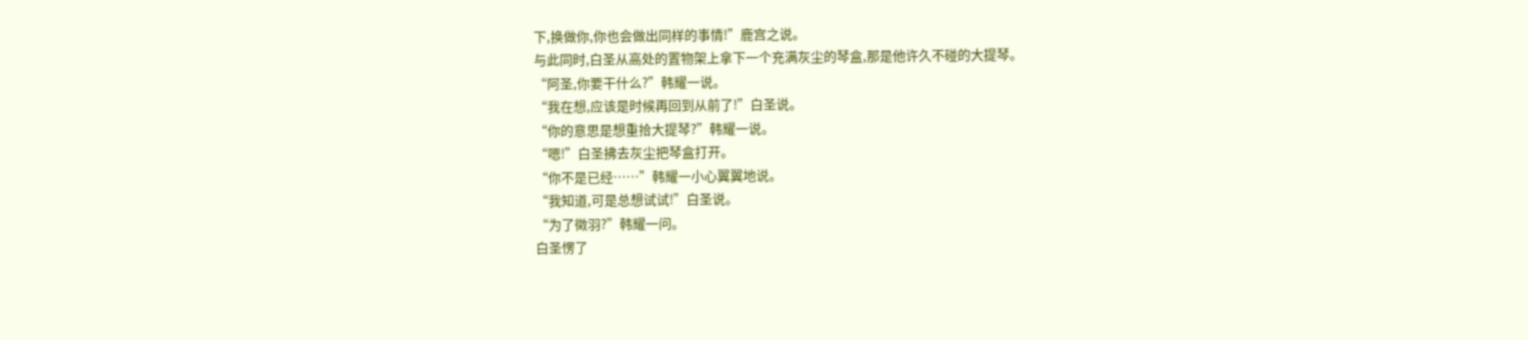下,换做你,你也会做出同样的事情!”鹿宫之说。
与此同时,白圣从高处的置物架上拿下一个充满灰尘的琴盒,那是他许久不碰的大提琴。
“阿圣,你要干什么?”韩耀一说。
“我在想,应该是时候再回到从前了!”白圣说。
“你的意思是想重拾大提琴?”韩耀一说。
“嗯!”白圣拂去灰尘把琴盒打开。
“你不是已经……”韩耀一小心翼翼地说。
“我知道,可是总想试试!”白圣说。
“为了徵羽?”韩耀一问。
白圣愣了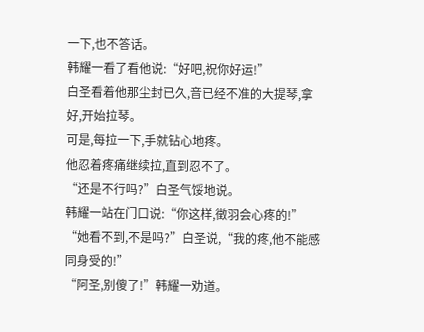一下,也不答话。
韩耀一看了看他说:“好吧,祝你好运!”
白圣看着他那尘封已久,音已经不准的大提琴,拿好,开始拉琴。
可是,每拉一下,手就钻心地疼。
他忍着疼痛继续拉,直到忍不了。
“还是不行吗?”白圣气馁地说。
韩耀一站在门口说:“你这样,徵羽会心疼的!”
“她看不到,不是吗?”白圣说,“我的疼,他不能感同身受的!”
“阿圣,别傻了!”韩耀一劝道。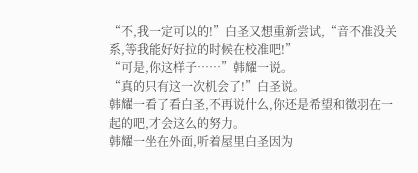“不,我一定可以的!”白圣又想重新尝试,“音不准没关系,等我能好好拉的时候在校准吧!”
“可是,你这样子……”韩耀一说。
“真的只有这一次机会了!”白圣说。
韩耀一看了看白圣,不再说什么,你还是希望和徵羽在一起的吧,才会这么的努力。
韩耀一坐在外面,听着屋里白圣因为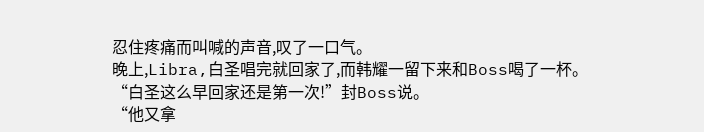忍住疼痛而叫喊的声音,叹了一口气。
晚上,Libra,白圣唱完就回家了,而韩耀一留下来和Boss喝了一杯。
“白圣这么早回家还是第一次!”封Boss说。
“他又拿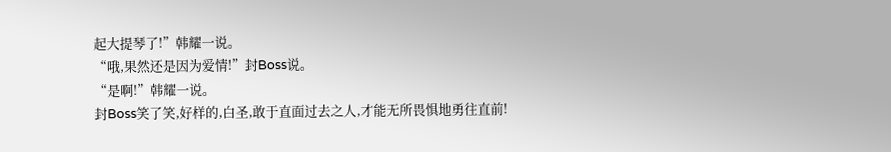起大提琴了!”韩耀一说。
“哦,果然还是因为爱情!”封Boss说。
“是啊!”韩耀一说。
封Boss笑了笑,好样的,白圣,敢于直面过去之人,才能无所畏惧地勇往直前!